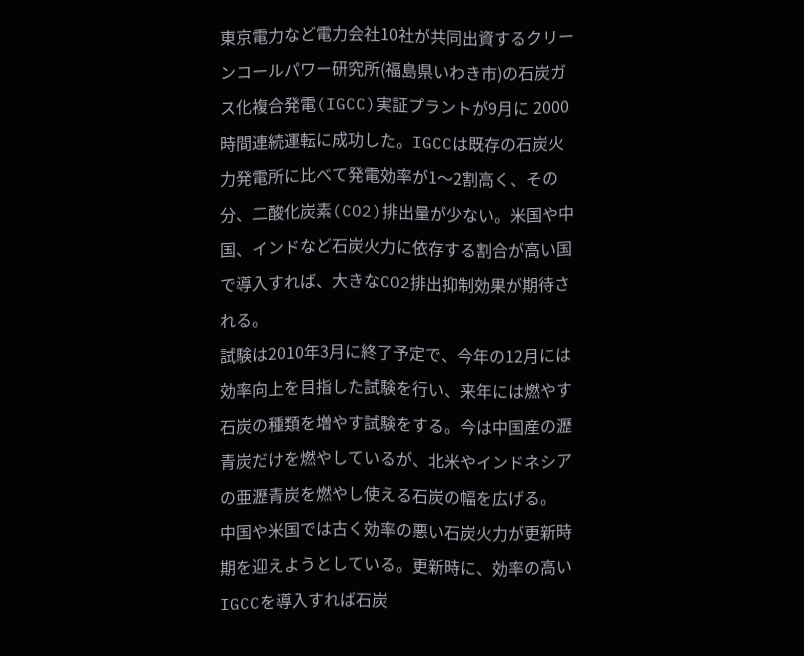東京電力など電力会社10社が共同出資するクリーンコールパワー研究所(福島県いわき市)の石炭ガス化複合発電(IGCC)実証プラントが9月に 2000時間連続運転に成功した。IGCCは既存の石炭火力発電所に比べて発電効率が1〜2割高く、その分、二酸化炭素(CO2)排出量が少ない。米国や中国、インドなど石炭火力に依存する割合が高い国で導入すれば、大きなCO2排出抑制効果が期待される。
試験は2010年3月に終了予定で、今年の12月には効率向上を目指した試験を行い、来年には燃やす石炭の種類を増やす試験をする。今は中国産の瀝青炭だけを燃やしているが、北米やインドネシアの亜瀝青炭を燃やし使える石炭の幅を広げる。
中国や米国では古く効率の悪い石炭火力が更新時期を迎えようとしている。更新時に、効率の高いIGCCを導入すれば石炭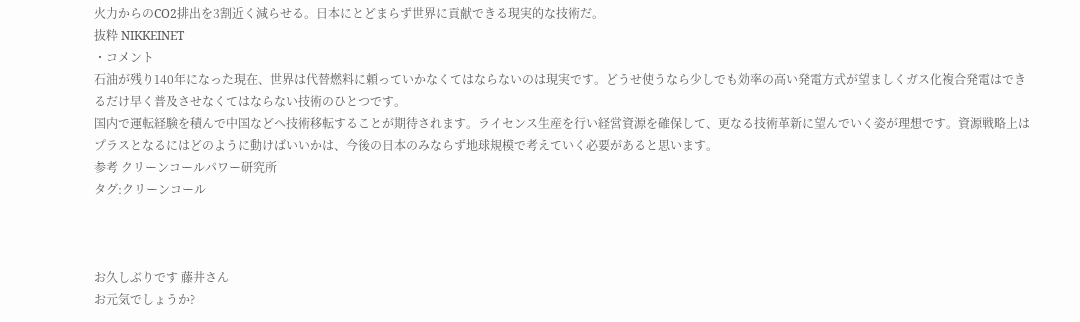火力からのCO2排出を3割近く減らせる。日本にとどまらず世界に貢献できる現実的な技術だ。
抜粋 NIKKEINET
・コメント
石油が残り140年になった現在、世界は代替燃料に頼っていかなくてはならないのは現実です。どうせ使うなら少しでも効率の高い発電方式が望ましくガス化複合発電はできるだけ早く普及させなくてはならない技術のひとつです。
国内で運転経験を積んで中国などへ技術移転することが期待されます。ライセンス生産を行い経営資源を確保して、更なる技術革新に望んでいく姿が理想です。資源戦略上はプラスとなるにはどのように動けばいいかは、今後の日本のみならず地球規模で考えていく必要があると思います。
参考 クリーンコールパワー研究所
タグ:クリーンコール



お久しぶりです 藤井さん
お元気でしょうか?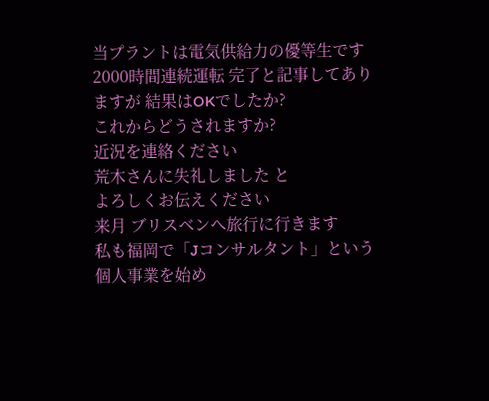当プラントは電気供給力の優等生です
2000時間連続運転 完了と記事してありますが 結果はOKでしたか?
これからどうされますか?
近況を連絡ください
荒木さんに失礼しました と
よろしくお伝えください
来月 ブリスベンへ旅行に行きます
私も福岡で「Jコンサルタント」という
個人事業を始め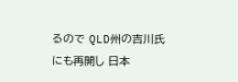るので QLD州の吉川氏
にも再開し 日本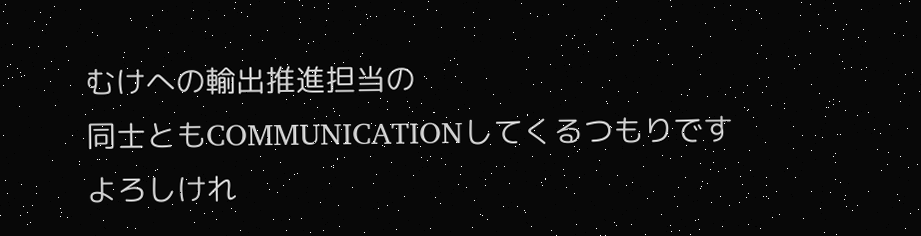むけへの輸出推進担当の
同士ともCOMMUNICATIONしてくるつもりです
よろしけれ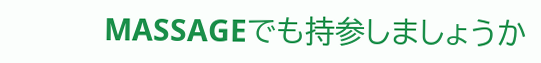MASSAGEでも持参しましょうか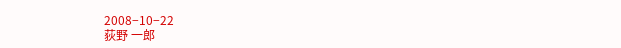2008−10−22
荻野 一郎